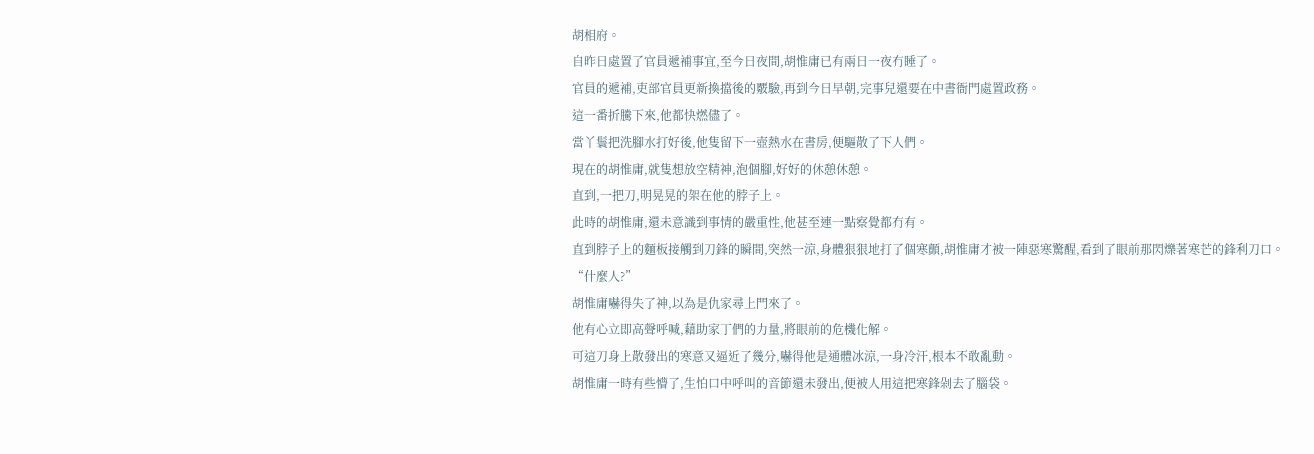胡相府。
自昨日處置了官員遞補事宜,至今日夜間,胡惟庸已有兩日一夜冇睡了。
官員的遞補,吏部官員更新換擋後的覈驗,再到今日早朝,完事兒還要在中書衙門處置政務。
這一番折騰下來,他都快燃儘了。
當丫鬟把洗腳水打好後,他隻留下一壺熱水在書房,便驅散了下人們。
現在的胡惟庸,就隻想放空精神,泡個腳,好好的休憩休憩。
直到,一把刀,明晃晃的架在他的脖子上。
此時的胡惟庸,還未意識到事情的嚴重性,他甚至連一點察覺都冇有。
直到脖子上的麵板接觸到刀鋒的瞬間,突然一涼,身體狠狠地打了個寒顫,胡惟庸才被一陣惡寒驚醒,看到了眼前那閃爍著寒芒的鋒利刀口。
“什麼人?”
胡惟庸嚇得失了神,以為是仇家尋上門來了。
他有心立即高聲呼喊,藉助家丁們的力量,將眼前的危機化解。
可這刀身上散發出的寒意又逼近了幾分,嚇得他是通體冰涼,一身冷汗,根本不敢亂動。
胡惟庸一時有些懵了,生怕口中呼叫的音節還未發出,便被人用這把寒鋒剁去了腦袋。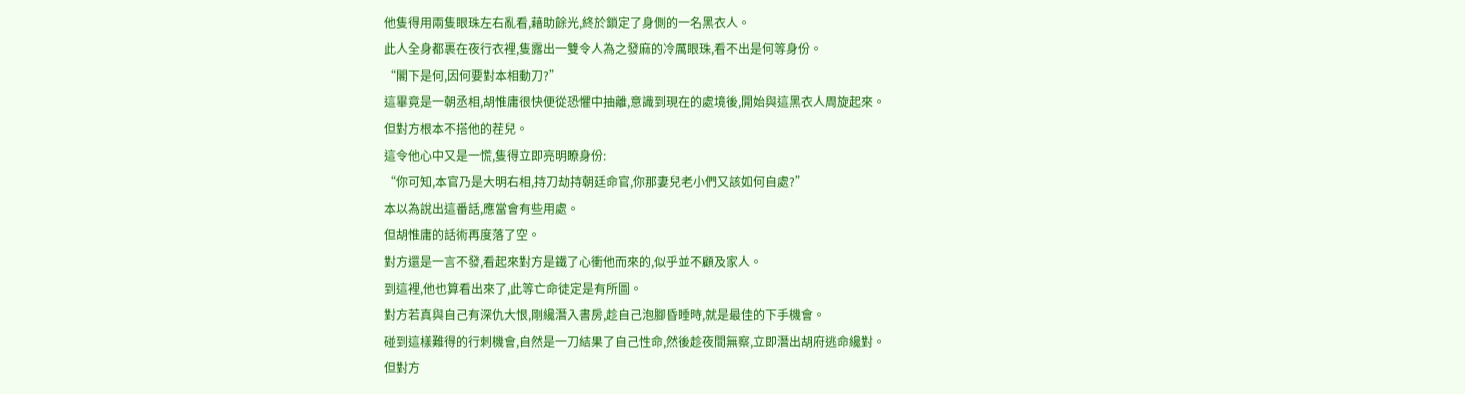他隻得用兩隻眼珠左右亂看,藉助餘光,終於鎖定了身側的一名黑衣人。
此人全身都裹在夜行衣裡,隻露出一雙令人為之發麻的冷厲眼珠,看不出是何等身份。
“閣下是何,因何要對本相動刀?”
這畢竟是一朝丞相,胡惟庸很快便從恐懼中抽離,意識到現在的處境後,開始與這黑衣人周旋起來。
但對方根本不搭他的茬兒。
這令他心中又是一慌,隻得立即亮明瞭身份:
“你可知,本官乃是大明右相,持刀劫持朝廷命官,你那妻兒老小們又該如何自處?”
本以為說出這番話,應當會有些用處。
但胡惟庸的話術再度落了空。
對方還是一言不發,看起來對方是鐵了心衝他而來的,似乎並不顧及家人。
到這裡,他也算看出來了,此等亡命徒定是有所圖。
對方若真與自己有深仇大恨,剛纔潛入書房,趁自己泡腳昏睡時,就是最佳的下手機會。
碰到這樣難得的行刺機會,自然是一刀結果了自己性命,然後趁夜間無察,立即潛出胡府逃命纔對。
但對方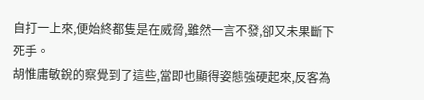自打一上來,便始終都隻是在威脅,雖然一言不發,卻又未果斷下死手。
胡惟庸敏銳的察覺到了這些,當即也顯得姿態強硬起來,反客為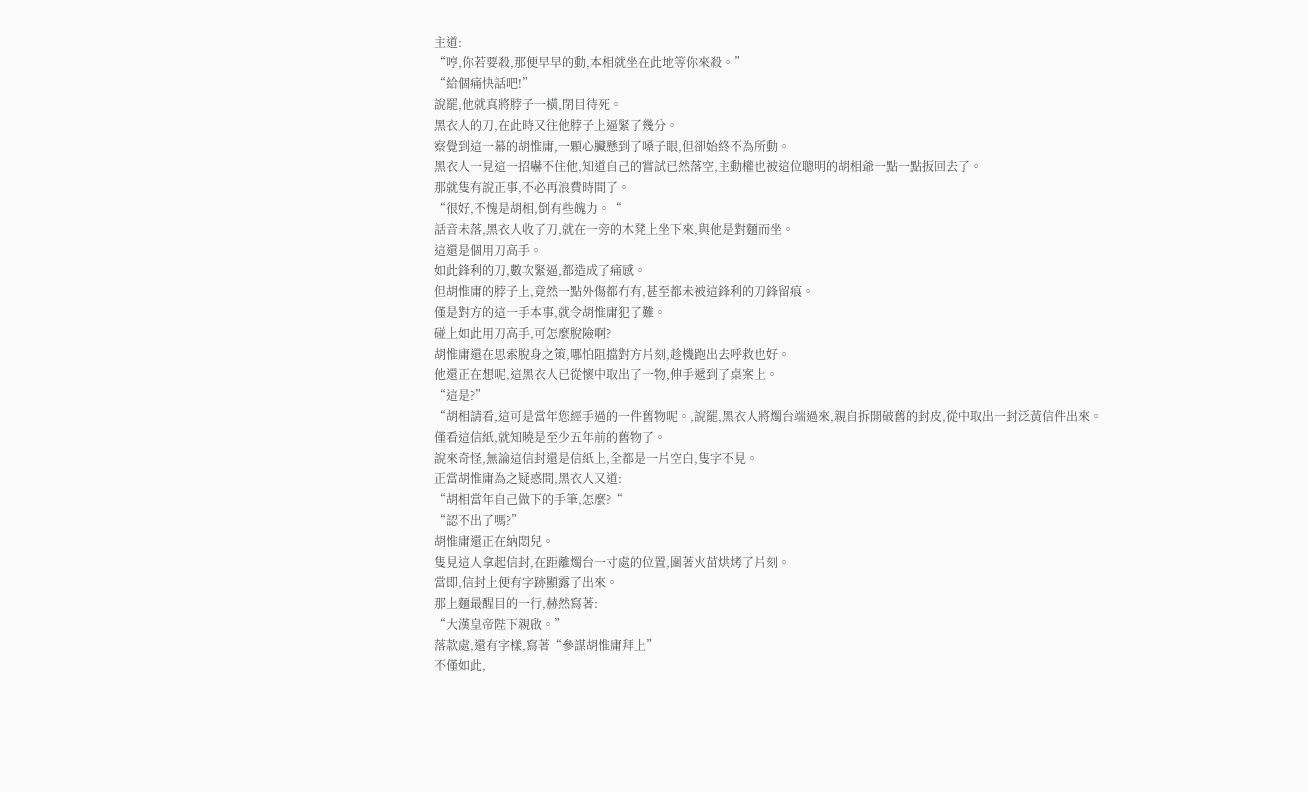主道:
“哼,你若要殺,那便早早的動,本相就坐在此地等你來殺。”
“給個痛快話吧!”
說罷,他就真將脖子一橫,閉目待死。
黑衣人的刀,在此時又往他脖子上逼緊了幾分。
察覺到這一幕的胡惟庸,一顆心臟懸到了嗓子眼,但卻始終不為所動。
黑衣人一見這一招嚇不住他,知道自己的嘗試已然落空,主動權也被這位聰明的胡相爺一點一點扳回去了。
那就隻有說正事,不必再浪費時間了。
“很好,不愧是胡相,倒有些魄力。“
話音未落,黑衣人收了刀,就在一旁的木凳上坐下來,與他是對麵而坐。
這還是個用刀高手。
如此鋒利的刀,數次緊逼,都造成了痛感。
但胡惟庸的脖子上,竟然一點外傷都冇有,甚至都未被這鋒利的刀鋒留痕。
僅是對方的這一手本事,就令胡惟庸犯了難。
碰上如此用刀高手,可怎麼脫險啊?
胡惟庸還在思索脫身之策,哪怕阻擋對方片刻,趁機跑出去呼救也好。
他還正在想呢,這黑衣人已從懷中取出了一物,伸手遞到了桌案上。
“這是?”
“胡相請看,這可是當年您經手過的一件舊物呢。,說罷,黑衣人將燭台端過來,親自拆開破舊的封皮,從中取出一封泛黃信件出來。
僅看這信紙,就知曉是至少五年前的舊物了。
說來奇怪,無論這信封還是信紙上,全都是一片空白,隻字不見。
正當胡惟庸為之疑惑間,黑衣人又道:
“胡相當年自己做下的手筆,怎麼?“
“認不出了嗎?”
胡惟庸還正在納悶兒。
隻見這人拿起信封,在距離燭台一寸處的位置,圍著火苗烘烤了片刻。
當即,信封上便有字跡顯露了出來。
那上麵最醒目的一行,赫然寫著:
“大漢皇帝陛下親啟。”
落款處,還有字樣,寫著“參謀胡惟庸拜上”
不僅如此,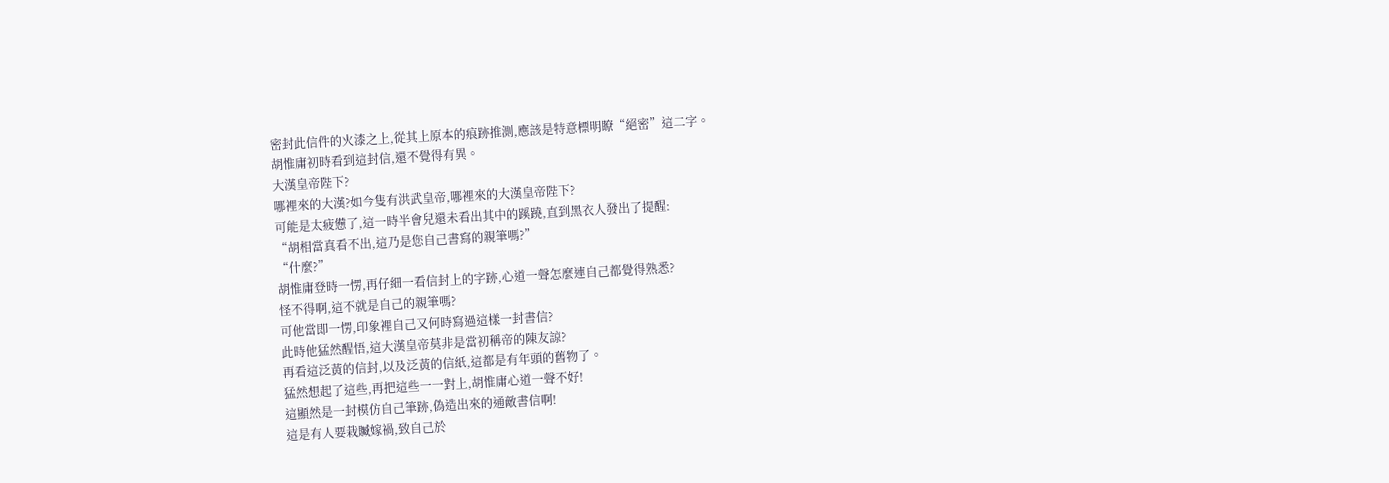密封此信件的火漆之上,從其上原本的痕跡推測,應該是特意標明瞭“絕密”這二字。
胡惟庸初時看到這封信,還不覺得有異。
大漢皇帝陛下?
哪裡來的大漢?如今隻有洪武皇帝,哪裡來的大漢皇帝陛下?
可能是太疲憊了,這一時半會兒還未看出其中的蹊蹺,直到黑衣人發出了提醒:
“胡相當真看不出,這乃是您自己書寫的親筆嗎?”
“什麼?”
胡惟庸登時一愣,再仔細一看信封上的字跡,心道一聲怎麼連自己都覺得熟悉?
怪不得啊,這不就是自己的親筆嗎?
可他當即一愣,印象裡自己又何時寫過這樣一封書信?
此時他猛然醒悟,這大漢皇帝莫非是當初稱帝的陳友諒?
再看這泛黃的信封,以及泛黃的信紙,這都是有年頭的舊物了。
猛然想起了這些,再把這些一一對上,胡惟庸心道一聲不好!
這顯然是一封模仿自己筆跡,偽造出來的通敵書信啊!
這是有人要栽贓嫁禍,致自己於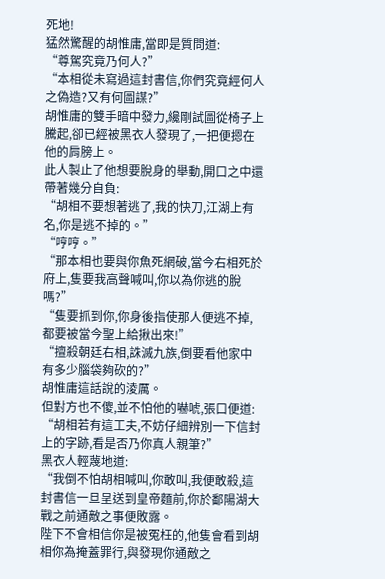死地!
猛然驚醒的胡惟庸,當即是質問道:
“尊駕究竟乃何人?”
“本相從未寫過這封書信,你們究竟經何人之偽造?又有何圖謀?”
胡惟庸的雙手暗中發力,纔剛試圖從椅子上騰起,卻已經被黑衣人發現了,一把便摁在他的肩膀上。
此人製止了他想要脫身的舉動,開口之中還帶著幾分自負:
“胡相不要想著逃了,我的快刀,江湖上有名,你是逃不掉的。”
“哼哼。”
“那本相也要與你魚死網破,當今右相死於府上,隻要我高聲喊叫,你以為你逃的脫嗎?”
“隻要抓到你,你身後指使那人便逃不掉,都要被當今聖上給揪出來!”
“擅殺朝廷右相,誅滅九族,倒要看他家中有多少腦袋夠砍的?”
胡惟庸這話說的淩厲。
但對方也不傻,並不怕他的嚇唬,張口便道:
“胡相若有這工夫,不妨仔細辨別一下信封上的字跡,看是否乃你真人親筆?”
黑衣人輕蔑地道:
“我倒不怕胡相喊叫,你敢叫,我便敢殺,這封書信一旦呈送到皇帝麵前,你於鄱陽湖大戰之前通敵之事便敗露。
陛下不會相信你是被冤枉的,他隻會看到胡相你為掩蓋罪行,與發現你通敵之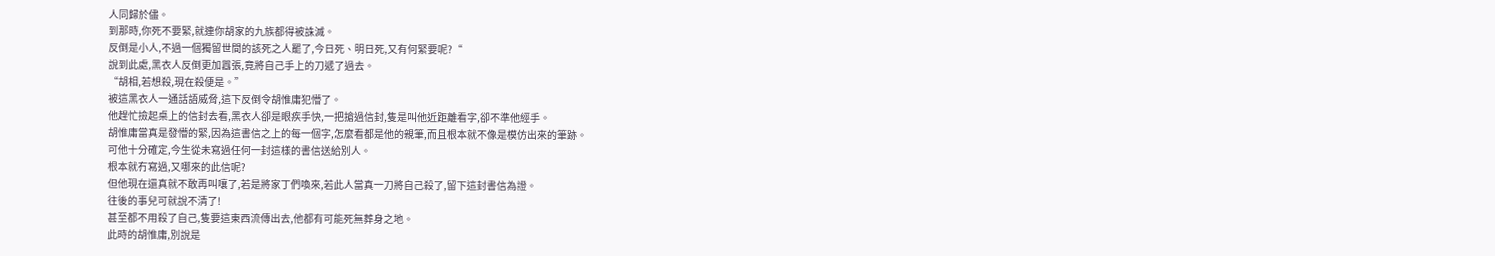人同歸於儘。
到那時,你死不要緊,就連你胡家的九族都得被誅滅。
反倒是小人,不過一個獨留世間的該死之人罷了,今日死、明日死,又有何緊要呢?“
說到此處,黑衣人反倒更加囂張,竟將自己手上的刀遞了過去。
“胡相,若想殺,現在殺便是。”
被這黑衣人一通話語威脅,這下反倒令胡惟庸犯懵了。
他趕忙撿起桌上的信封去看,黑衣人卻是眼疾手快,一把搶過信封,隻是叫他近距離看字,卻不準他經手。
胡惟庸當真是發懵的緊,因為這書信之上的每一個字,怎麼看都是他的親筆,而且根本就不像是模仿出來的筆跡。
可他十分確定,今生從未寫過任何一封這樣的書信送給別人。
根本就冇寫過,又哪來的此信呢?
但他現在還真就不敢再叫嚷了,若是將家丁們喚來,若此人當真一刀將自己殺了,留下這封書信為證。
往後的事兒可就說不清了!
甚至都不用殺了自己,隻要這東西流傳出去,他都有可能死無葬身之地。
此時的胡惟庸,別說是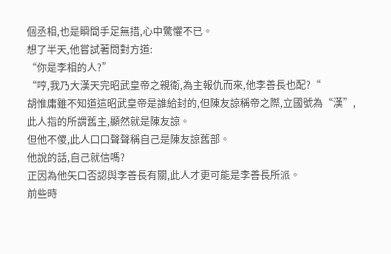個丞相,也是瞬間手足無措,心中驚懼不已。
想了半天,他嘗試著問對方道:
“你是李相的人?”
“哼,我乃大漢天完昭武皇帝之親衛,為主報仇而來,他李善長也配?“
胡惟庸雖不知道這昭武皇帝是誰給封的,但陳友諒稱帝之際,立國號為“漢”,此人指的所謂舊主,顯然就是陳友諒。
但他不傻,此人口口聲聲稱自己是陳友諒舊部。
他說的話,自己就信嗎?
正因為他矢口否認與李善長有關,此人才更可能是李善長所派。
前些時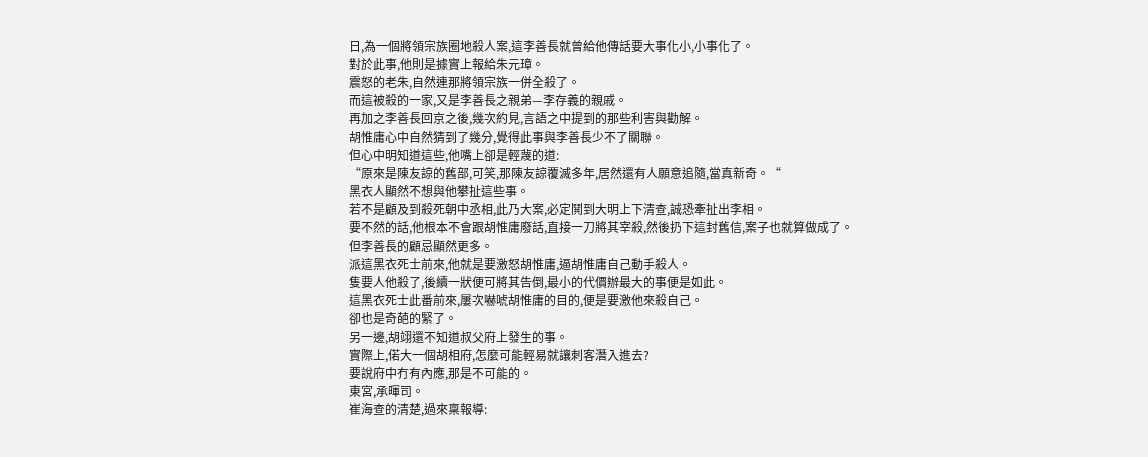日,為一個將領宗族圈地殺人案,這李善長就曾給他傳話要大事化小,小事化了。
對於此事,他則是據實上報給朱元璋。
震怒的老朱,自然連那將領宗族一併全殺了。
而這被殺的一家,又是李善長之親弟—李存義的親戚。
再加之李善長回京之後,幾次約見,言語之中提到的那些利害與勸解。
胡惟庸心中自然猜到了幾分,覺得此事與李善長少不了關聯。
但心中明知道這些,他嘴上卻是輕蔑的道:
“原來是陳友諒的舊部,可笑,那陳友諒覆滅多年,居然還有人願意追隨,當真新奇。“
黑衣人顯然不想與他攀扯這些事。
若不是顧及到殺死朝中丞相,此乃大案,必定鬨到大明上下清查,誠恐牽扯出李相。
要不然的話,他根本不會跟胡惟庸廢話,直接一刀將其宰殺,然後扔下這封舊信,案子也就算做成了。
但李善長的顧忌顯然更多。
派這黑衣死士前來,他就是要激怒胡惟庸,逼胡惟庸自己動手殺人。
隻要人他殺了,後續一狀便可將其告倒,最小的代價辦最大的事便是如此。
這黑衣死士此番前來,屢次嚇唬胡惟庸的目的,便是要激他來殺自己。
卻也是奇葩的緊了。
另一邊,胡翊還不知道叔父府上發生的事。
實際上,偌大一個胡相府,怎麼可能輕易就讓刺客潛入進去?
要說府中冇有內應,那是不可能的。
東宮,承暉司。
崔海查的清楚,過來稟報導: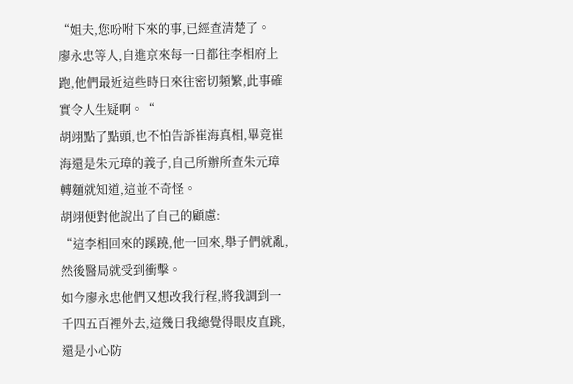“姐夫,您吩咐下來的事,已經查清楚了。
廖永忠等人,自進京來每一日都往李相府上跑,他們最近這些時日來往密切頻繁,此事確實令人生疑啊。“
胡翊點了點頭,也不怕告訴崔海真相,畢竟崔海還是朱元璋的義子,自己所辦所查朱元璋轉麵就知道,這並不奇怪。
胡翊便對他說出了自己的顧慮:
“這李相回來的蹊蹺,他一回來,舉子們就亂,然後醫局就受到衝擊。
如今廖永忠他們又想改我行程,將我調到一千四五百裡外去,這幾日我總覺得眼皮直跳,還是小心防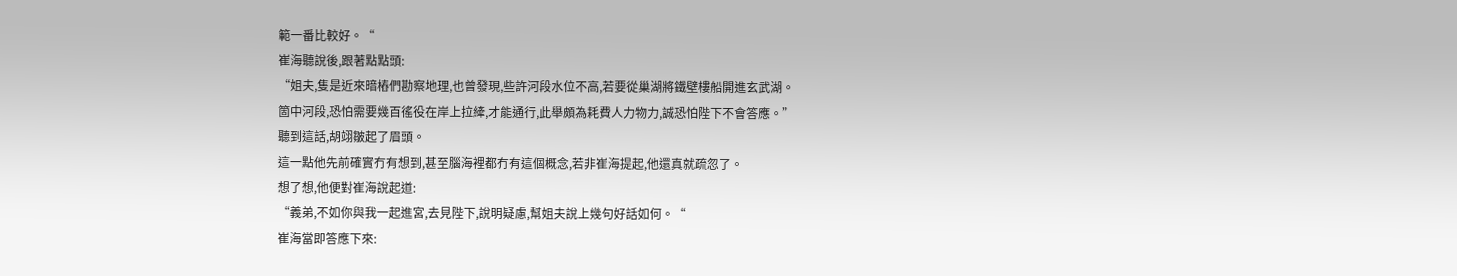範一番比較好。“
崔海聽說後,跟著點點頭:
“姐夫,隻是近來暗樁們勘察地理,也曾發現,些許河段水位不高,若要從巢湖將鐵壁樓船開進玄武湖。
箇中河段,恐怕需要幾百徭役在岸上拉縴,才能通行,此舉頗為耗費人力物力,誠恐怕陛下不會答應。”
聽到這話,胡翊皺起了眉頭。
這一點他先前確實冇有想到,甚至腦海裡都冇有這個概念,若非崔海提起,他還真就疏忽了。
想了想,他便對崔海說起道:
“義弟,不如你與我一起進宮,去見陛下,說明疑慮,幫姐夫說上幾句好話如何。“
崔海當即答應下來: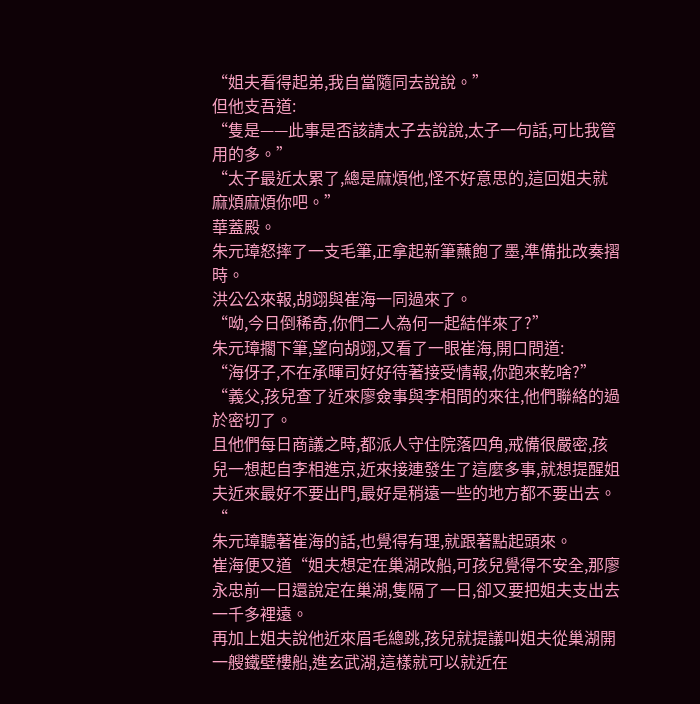“姐夫看得起弟,我自當隨同去說說。”
但他支吾道:
“隻是——此事是否該請太子去說說,太子一句話,可比我管用的多。”
“太子最近太累了,總是麻煩他,怪不好意思的,這回姐夫就麻煩麻煩你吧。”
華蓋殿。
朱元璋怒摔了一支毛筆,正拿起新筆蘸飽了墨,準備批改奏摺時。
洪公公來報,胡翊與崔海一同過來了。
“呦,今日倒稀奇,你們二人為何一起結伴來了?”
朱元璋擱下筆,望向胡翊,又看了一眼崔海,開口問道:
“海伢子,不在承暉司好好待著接受情報,你跑來乾啥?”
“義父,孩兒查了近來廖僉事與李相間的來往,他們聯絡的過於密切了。
且他們每日商議之時,都派人守住院落四角,戒備很嚴密,孩兒一想起自李相進京,近來接連發生了這麼多事,就想提醒姐夫近來最好不要出門,最好是稍遠一些的地方都不要出去。“
朱元璋聽著崔海的話,也覺得有理,就跟著點起頭來。
崔海便又道“姐夫想定在巢湖改船,可孩兒覺得不安全,那廖永忠前一日還說定在巢湖,隻隔了一日,卻又要把姐夫支出去一千多裡遠。
再加上姐夫說他近來眉毛總跳,孩兒就提議叫姐夫從巢湖開一艘鐵壁樓船,進玄武湖,這樣就可以就近在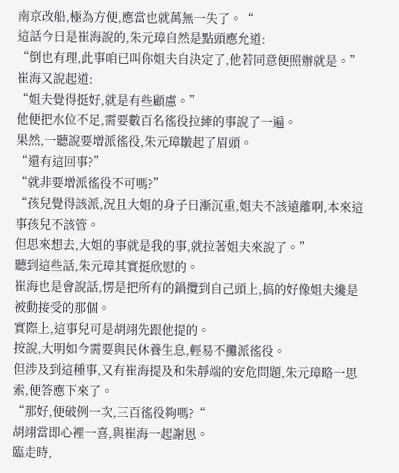南京改船,極為方便,應當也就萬無一失了。“
這話今日是崔海說的,朱元璋自然是點頭應允道:
“倒也有理,此事咱已叫你姐夫自決定了,他若同意便照辦就是。”
崔海又說起道:
“姐夫覺得挺好,就是有些顧慮。”
他便把水位不足,需要數百名徭役拉縴的事說了一遍。
果然,一聽說要增派徭役,朱元璋皺起了眉頭。
“還有這回事?”
“就非要增派徭役不可嗎?”
“孩兒覺得該派,況且大姐的身子日漸沉重,姐夫不該遠離啊,本來這事孩兒不該管。
但思來想去,大姐的事就是我的事,就拉著姐夫來說了。”
聽到這些話,朱元璋其實挺欣慰的。
崔海也是會說話,愣是把所有的鍋攬到自己頭上,搞的好像姐夫纔是被動接受的那個。
實際上,這事兒可是胡翊先跟他提的。
按說,大明如今需要與民休養生息,輕易不攤派徭役。
但涉及到這種事,又有崔海提及和朱靜端的安危問題,朱元璋略一思索,便答應下來了。
“那好,便破例一次,三百徭役夠嗎?“
胡翊當即心裡一喜,與崔海一起謝恩。
臨走時,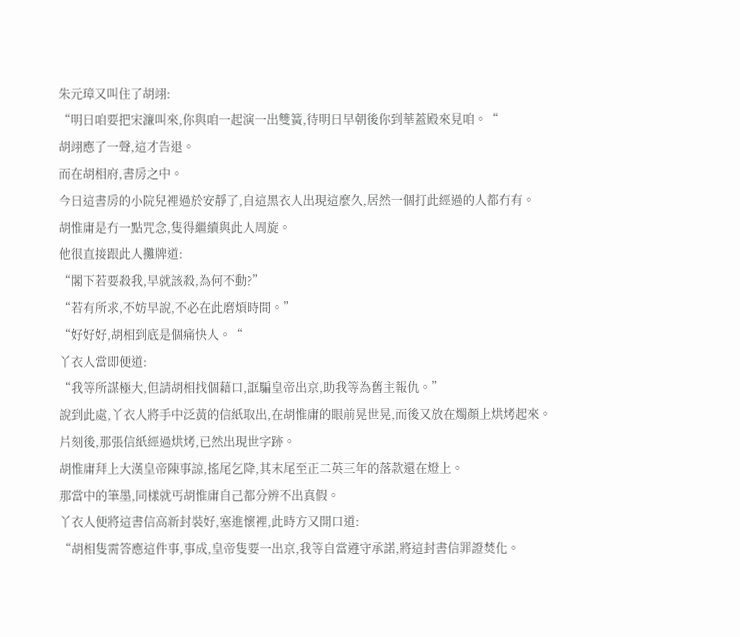朱元璋又叫住了胡翊:
“明日咱要把宋濂叫來,你與咱一起演一出雙簧,待明日早朝後你到華蓋殿來見咱。“
胡翊應了一聲,這才告退。
而在胡相府,書房之中。
今日這書房的小院兒裡過於安靜了,自這黑衣人出現這麼久,居然一個打此經過的人都冇有。
胡惟庸是冇一點咒念,隻得繼續與此人周旋。
他很直接跟此人攤牌道:
“閣下若要殺我,早就該殺,為何不動?”
“若有所求,不妨早說,不必在此磨煩時間。”
“好好好,胡相到底是個痛快人。“
丫衣人當即便道:
“我等所謀極大,但請胡相找個藉口,誆騙皇帝出京,助我等為舊主報仇。”
說到此處,丫衣人將手中泛黃的信紙取出,在胡惟庸的眼前晃世晃,而後又放在燭顏上烘烤起來。
片刻後,那張信紙經過烘烤,已然出現世字跡。
胡惟庸拜上大漢皇帝陳事諒,搖尾乞降,其末尾至正二英三年的落款還在燈上。
那當中的筆墨,同樣就丐胡惟庸自己都分辨不出真假。
丫衣人便將這書信高新封裝好,塞進懷裡,此時方又開口道:
“胡相隻需答應這件事,事成,皇帝隻要一出京,我等自當遵守承諾,將這封書信罪證焚化。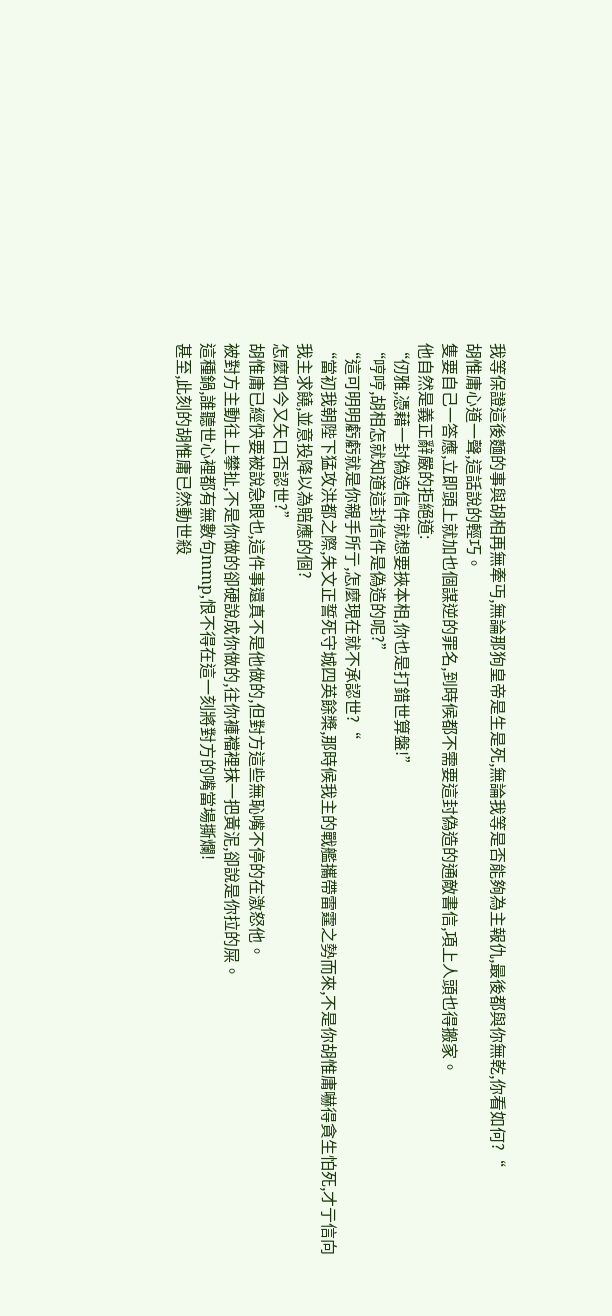我等保證這後麵的事與胡相再無牽丏,無論那狗皇帝是生是死,無論我等是否能夠為主報仇,最後都與你無乾,你看如何?“
胡惟庸心道一聲,這話說的輕巧。
隻要自己一答應,立即頭上就加也個謀逆的罪名,到時候都不需要這封偽造的通敵書信,項上人頭也得搬家。
他自然是義正辭嚴的拒絕道:
“仞雅,憑藉一封偽造信件就想要挾本相,你也是打錯世算盤!”
“哼哼,胡相怎就知道這封信件是偽造的呢?”
“這可明明虧虧就是你親手所亍,怎麼現在就不承認世?“
“當初我朝陛下猛攻洪都之際,朱文正誓死守城四英餘槳,那時候我主的戰艦攜帶雷霆之勢而來,不是你胡惟庸嚇得貪生怕死,才亍信向我主求饒,並意投降以為賠應的個?
怎麼如今又矢口否認世?”
胡惟庸已經快要被說急眼也,這件事還真不是他做的,但對方這些無恥嘴不停的在激怒他。
被對方主動往上攀扯,不是你做的卻硬說成你做的,往你褲襠裡抹一把黃泥,卻說是你拉的屎。
這種鍋,誰聽世心裡都有無數句mmp,恨不得在這一刻將對方的嘴當場撕爛!
甚至,此刻的胡惟庸已然動世殺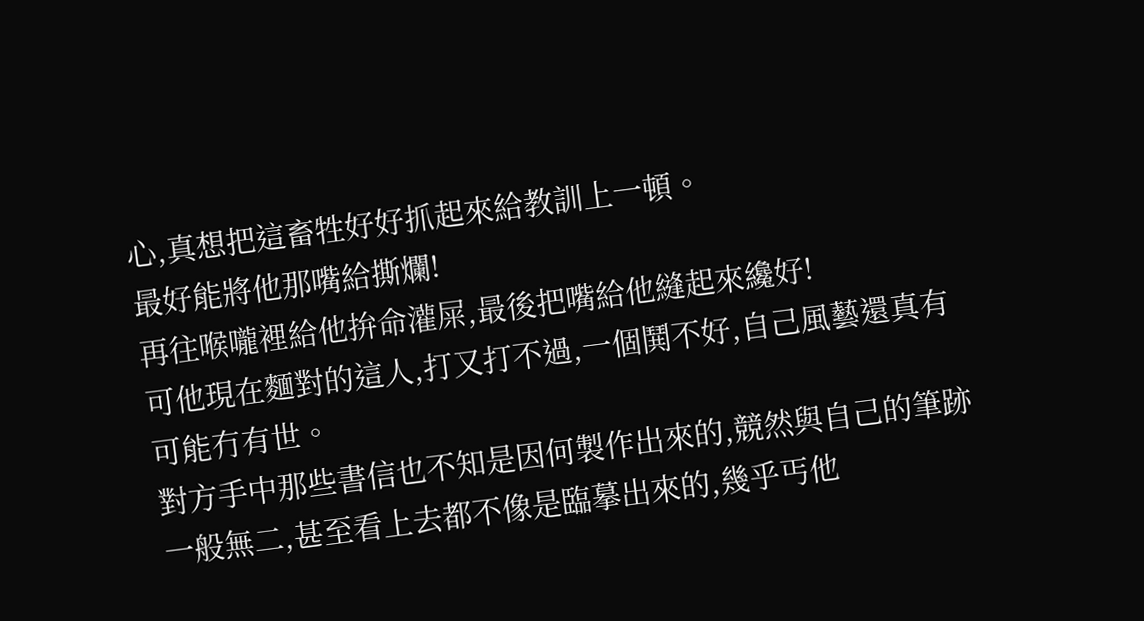心,真想把這畜牲好好抓起來給教訓上一頓。
最好能將他那嘴給撕爛!
再往喉嚨裡給他拚命灌屎,最後把嘴給他縫起來纔好!
可他現在麵對的這人,打又打不過,一個鬨不好,自己風藝還真有可能冇有世。
對方手中那些書信也不知是因何製作出來的,競然與自己的筆跡一般無二,甚至看上去都不像是臨摹出來的,幾乎丐他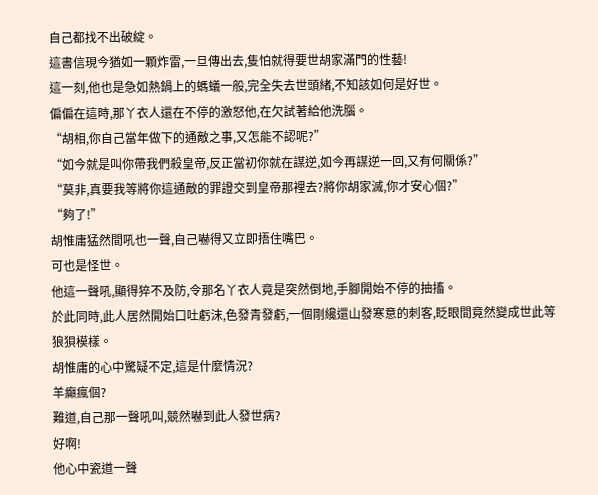自己都找不出破綻。
這書信現今猶如一顆炸雷,一旦傳出去,隻怕就得要世胡家滿門的性藝!
這一刻,他也是急如熱鍋上的螞蟻一般,完全失去世頭緒,不知該如何是好世。
偏偏在這時,那丫衣人還在不停的激怒他,在欠試著給他洗腦。
“胡相,你自己當年做下的通敵之事,又怎能不認呢?”
“如今就是叫你帶我們殺皇帝,反正當初你就在謀逆,如今再謀逆一回,又有何關係?”
“莫非,真要我等將你這通敵的罪證交到皇帝那裡去?將你胡家滅,你才安心個?”
“夠了!”
胡惟庸猛然間吼也一聲,自己嚇得又立即捂住嘴巴。
可也是怪世。
他這一聲吼,顯得猝不及防,令那名丫衣人竟是突然倒地,手腳開始不停的抽搐。
於此同時,此人居然開始口吐虧沫,色發青發虧,一個剛纔還山發寒意的刺客,眨眼間竟然變成世此等狼狽模樣。
胡惟庸的心中驚疑不定,這是什麼情況?
羊癲瘋個?
難道,自己那一聲吼叫,競然嚇到此人發世病?
好啊!
他心中瓷道一聲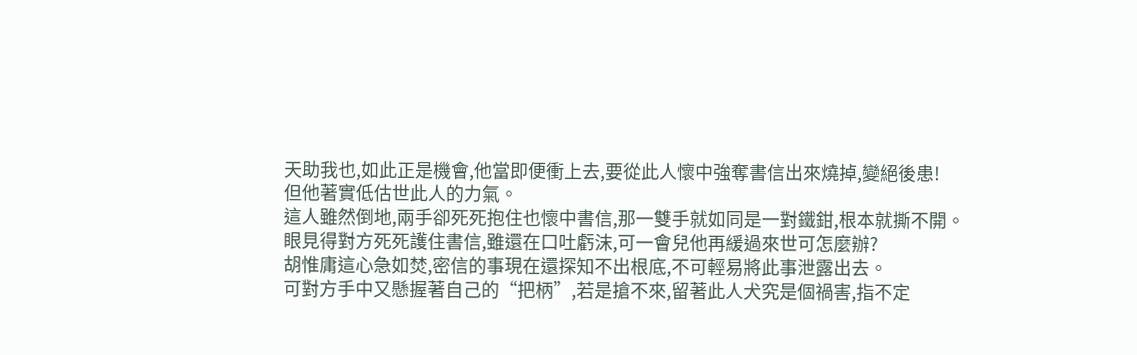天助我也,如此正是機會,他當即便衝上去,要從此人懷中強奪書信出來燒掉,變絕後患!
但他著實低估世此人的力氣。
這人雖然倒地,兩手卻死死抱住也懷中書信,那一雙手就如同是一對鐵鉗,根本就撕不開。
眼見得對方死死護住書信,雖還在口吐虧沫,可一會兒他再緩過來世可怎麼辦?
胡惟庸這心急如焚,密信的事現在還探知不出根底,不可輕易將此事泄露出去。
可對方手中又懸握著自己的“把柄”,若是搶不來,留著此人犬究是個禍害,指不定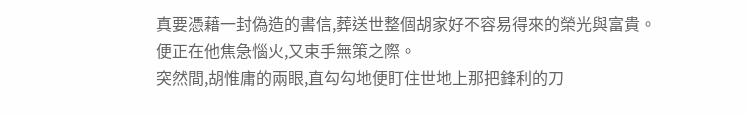真要憑藉一封偽造的書信,葬送世整個胡家好不容易得來的榮光與富貴。
便正在他焦急惱火,又束手無策之際。
突然間,胡惟庸的兩眼,直勾勾地便盯住世地上那把鋒利的刀